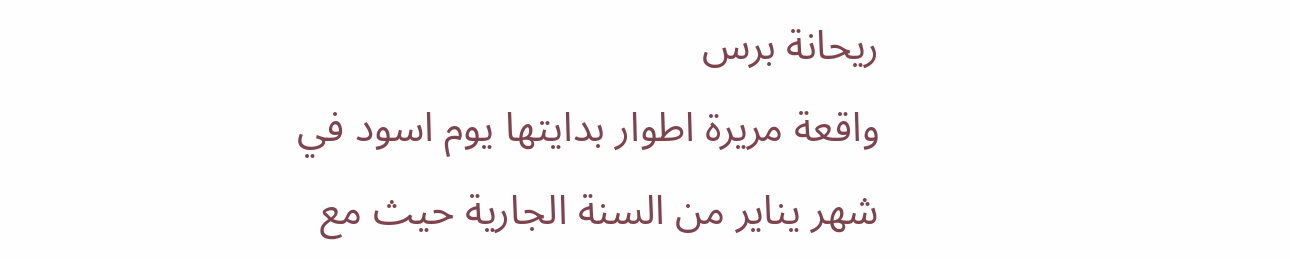ريحانة برس
واقعة مريرة اطوار بدايتها يوم اسود في شهر يناير من السنة الجارية حيث مع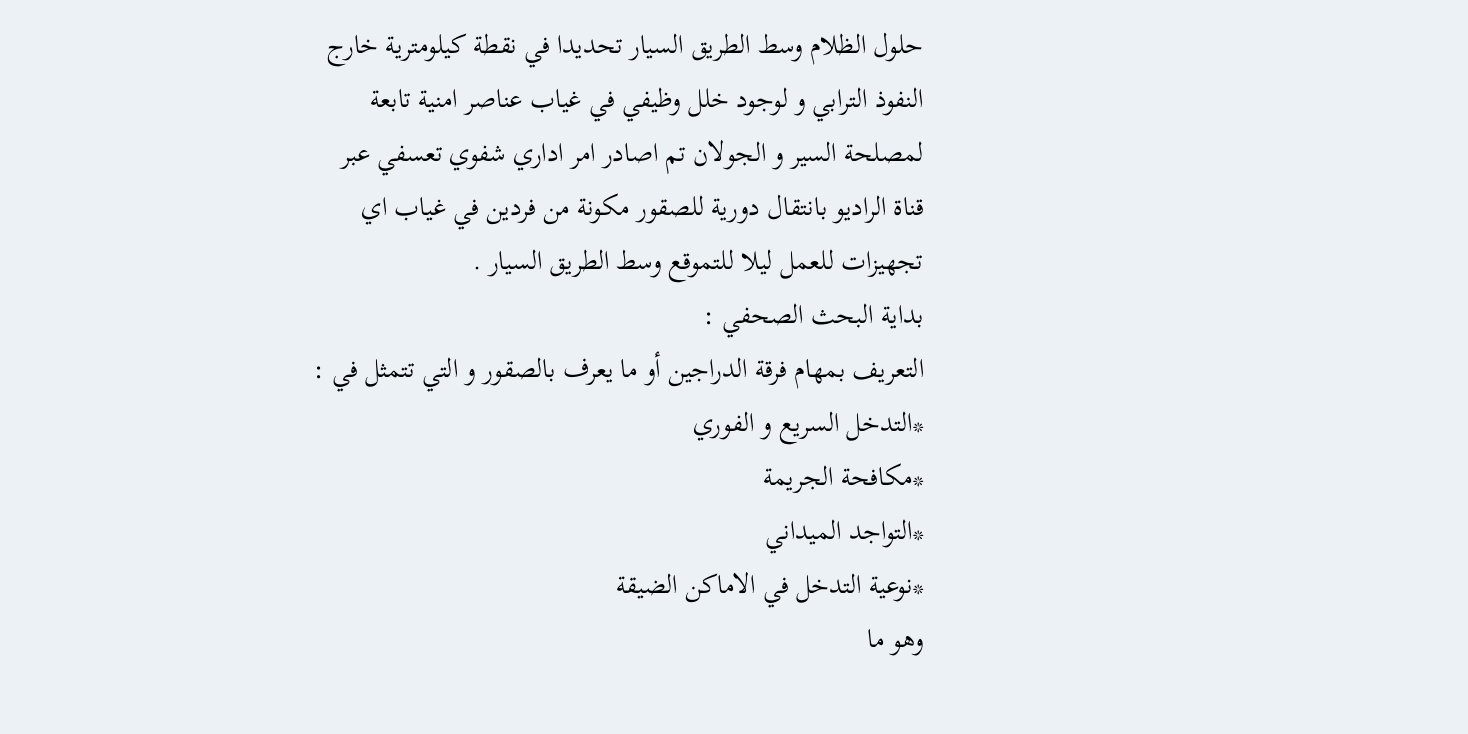حلول الظلام وسط الطريق السيار تحديدا في نقطة كيلومترية خارج النفوذ الترابي و لوجود خلل وظيفي في غياب عناصر امنية تابعة لمصلحة السير و الجولان تم اصادر امر اداري شفوي تعسفي عبر قناة الراديو بانتقال دورية للصقور مكونة من فردين في غياب اي تجهيزات للعمل ليلا للتموقع وسط الطريق السيار .
بداية البحث الصحفي :
التعريف بمهام فرقة الدراجين أو ما يعرف بالصقور و التي تتمثل في :
*التدخل السريع و الفوري
*مكافحة الجريمة
*التواجد الميداني
*نوعية التدخل في الاماكن الضيقة
وهو ما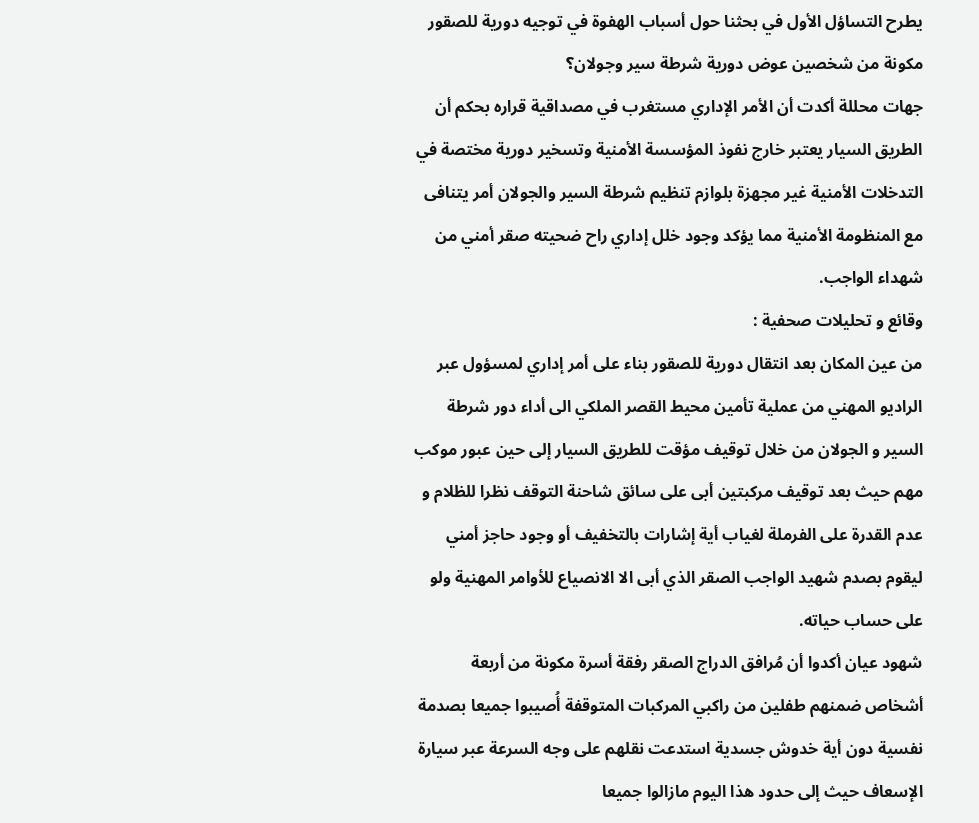يطرح التساؤل الأول في بحثنا حول أسباب الهفوة في توجيه دورية للصقور مكونة من شخصين عوض دورية شرطة سير وجولان؟
جهات محللة أكدت أن الأمر الإداري مستغرب في مصداقية قراره بحكم أن الطريق السيار يعتبر خارج نفوذ المؤسسة الأمنية وتسخير دورية مختصة في التدخلات الأمنية غير مجهزة بلوازم تنظيم شرطة السير والجولان أمر يتنافى مع المنظومة الأمنية مما يؤكد وجود خلل إداري راح ضحيته صقر أمني من شهداء الواجب.
وقائع و تحليلات صحفية :
من عين المكان بعد انتقال دورية للصقور بناء على أمر إداري لمسؤول عبر الراديو المهني من عملية تأمين محيط القصر الملكي الى أداء دور شرطة السير و الجولان من خلال توقيف مؤقت للطريق السيار إلى حين عبور موكب مهم حيث بعد توقيف مركبتين أبى على سائق شاحنة التوقف نظرا للظلام و عدم القدرة على الفرملة لغياب أية إشارات بالتخفيف أو وجود حاجز أمني ليقوم بصدم شهيد الواجب الصقر الذي أبى الا الانصياع للأوامر المهنية ولو على حساب حياته.
شهود عيان أكدوا أن مُرافق الدراج الصقر رفقة أسرة مكونة من أربعة أشخاص ضمنهم طفلين من راكبي المركبات المتوقفة أُصيبوا جميعا بصدمة نفسية دون أية خدوش جسدية استدعت نقلهم على وجه السرعة عبر سيارة الإسعاف حيث إلى حدود هذا اليوم مازالوا جميعا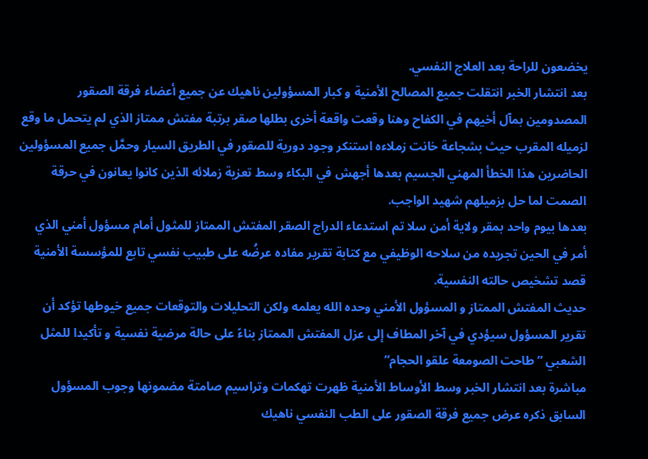يخضعون للراحة بعد العلاج النفسي.
بعد انتشار الخبر انتقلت جميع المصالح الأمنية و كبار المسؤولين ناهيك عن جميع أعضاء فرقة الصقور المصدومين بمآل أخيهم في الكفاح وهنا وقعت واقعة أخرى بطلها صقر برتبة مفتش ممتاز الذي لم يتحمل ما وقع لزميله المقرب حيث بشجاعة خانت زملاءه استنكر وجود دورية للصقور في الطريق السيار وحمَّل جميع المسؤولين الحاضرين هذا الخطأ المهني الجسيم بعدها أجهش في البكاء وسط تعزية زملائه الذين كانوا يعانون في حرقة الصمت لما حل بزميلهم شهيد الواجب.
بعدها بيوم واحد بمقر ولاية أمن سلا تم استدعاء الدراج الصقر المفتش الممتاز للمثول أمام مسؤول أمني الذي أمر في الحين تجريده من سلاحه الوظيفي مع كتابة تقرير مفاده عرضُه على طبيب نفسي تابع للمؤسسة الأمنية قصد تشخيص حالته النفسية.
حديث المفتش الممتاز و المسؤول الأمني وحده الله يعلمه ولكن التحليلات والتوقعات جميع خيوطها تؤكد أن تقرير المسؤول سيؤدي في آخر المطاف إلى عزل المفتش الممتاز بناءً على حالة مرضية نفسية و تأكيدا للمثل الشعبي ” طاحت الصومعة علقو الحجام”
مباشرة بعد انتشار الخبر وسط الأوساط الأمنية ظهرت تهكمات وتراسيم صامتة مضمونها وجوب المسؤول السابق ذكره عرض جميع فرقة الصقور على الطب النفسي ناهيك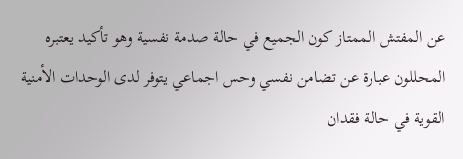عن المفتش الممتاز كون الجميع في حالة صدمة نفسية وهو تأكيد يعتبره المحللون عبارة عن تضامن نفسي وحس اجماعي يتوفر لدى الوحدات الأمنية القوية في حالة فقدان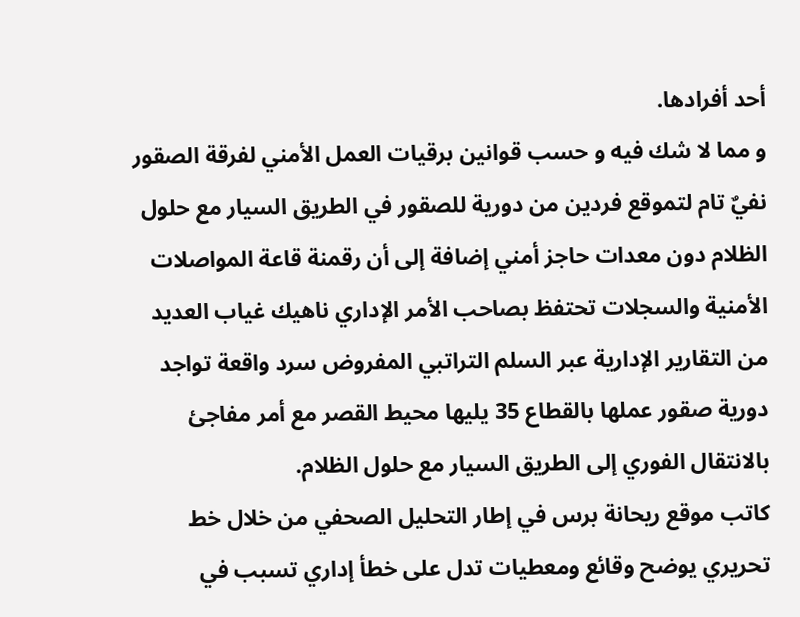أحد أفرادها.
و مما لا شك فيه و حسب قوانين برقيات العمل الأمني لفرقة الصقور نفيٌ تام لتموقع فردين من دورية للصقور في الطريق السيار مع حلول الظلام دون معدات حاجز أمني إضافة إلى أن رقمنة قاعة المواصلات الأمنية والسجلات تحتفظ بصاحب الأمر الإداري ناهيك غياب العديد من التقارير الإدارية عبر السلم التراتبي المفروض سرد واقعة تواجد دورية صقور عملها بالقطاع 35 يليها محيط القصر مع أمر مفاجئ بالانتقال الفوري إلى الطريق السيار مع حلول الظلام.
كاتب موقع ريحانة برس في إطار التحليل الصحفي من خلال خط تحريري يوضح وقائع ومعطيات تدل على خطأ إداري تسبب في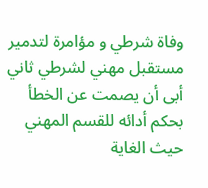وفاة شرطي و مؤامرة لتدمير مستقبل مهني لشرطي ثاني أبى أن يصمت عن الخطأ بحكم أدائه للقسم المهني حيث الغاية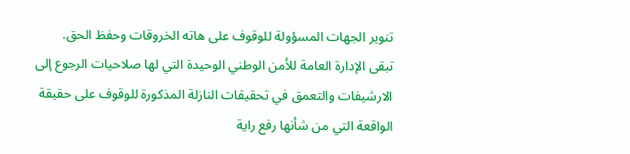تنوير الجهات المسؤولة للوقوف على هاته الخروقات وحفظ الحق.
تبقى الإدارة العامة للأمن الوطني الوحيدة التي لها صلاحيات الرجوع إلى الارشيفات والتعمق في تحقيقات النازلة المذكورة للوقوف على حقيقة الواقعة التي من شأنها رفع راية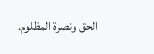الحق ونصرة المظلوم.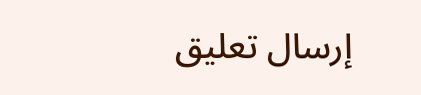إرسال تعليق